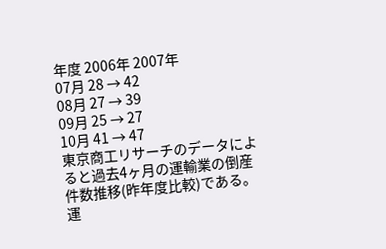年度 2006年 2007年
07月 28 → 42
08月 27 → 39
09月 25 → 27
10月 41 → 47
東京商工リサーチのデータによると過去4ヶ月の運輸業の倒産件数推移(昨年度比較)である。
運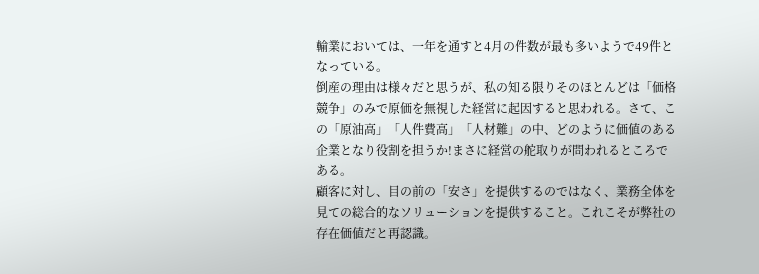輸業においては、一年を通すと4月の件数が最も多いようで49件となっている。
倒産の理由は様々だと思うが、私の知る限りそのほとんどは「価格競争」のみで原価を無視した経営に起因すると思われる。さて、この「原油高」「人件費高」「人材難」の中、どのように価値のある企業となり役割を担うか!まさに経営の舵取りが問われるところである。
顧客に対し、目の前の「安さ」を提供するのではなく、業務全体を見ての総合的なソリューションを提供すること。これこそが弊社の存在価値だと再認識。